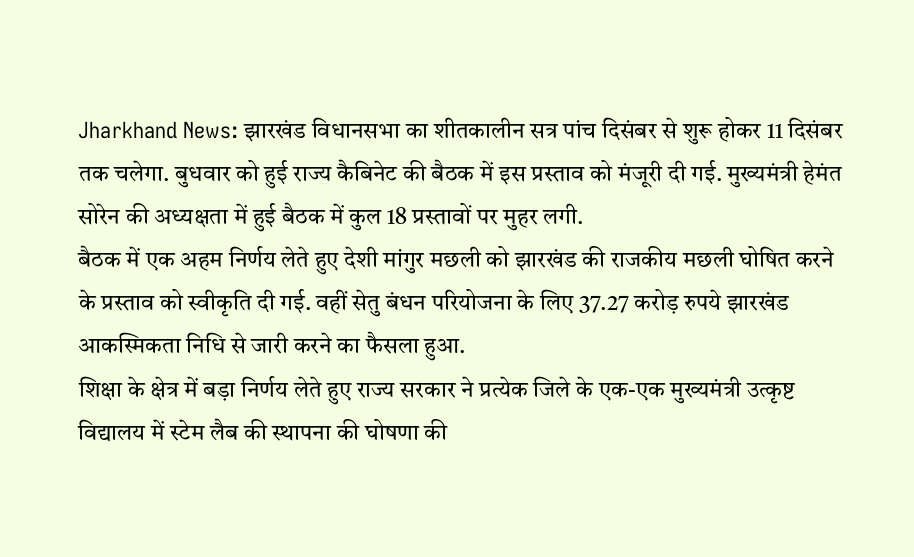Jharkhand News: झारखंड विधानसभा का शीतकालीन सत्र पांच दिसंबर से शुरू होकर 11 दिसंबर तक चलेगा. बुधवार को हुई राज्य कैबिनेट की बैठक में इस प्रस्ताव को मंजूरी दी गई. मुख्यमंत्री हेमंत सोरेन की अध्यक्षता में हुई बैठक में कुल 18 प्रस्तावों पर मुहर लगी.
बैठक में एक अहम निर्णय लेते हुए देशी मांगुर मछली को झारखंड की राजकीय मछली घोषित करने के प्रस्ताव को स्वीकृति दी गई. वहीं सेतु बंधन परियोजना के लिए 37.27 करोड़ रुपये झारखंड आकस्मिकता निधि से जारी करने का फैसला हुआ.
शिक्षा के क्षेत्र में बड़ा निर्णय लेते हुए राज्य सरकार ने प्रत्येक जिले के एक-एक मुख्यमंत्री उत्कृष्ट विद्यालय में स्टेम लैब की स्थापना की घोषणा की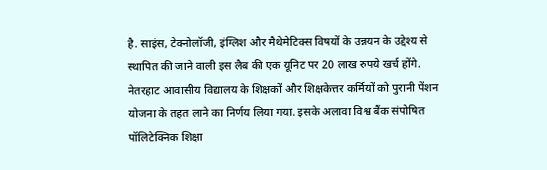है. साइंस, टेक्नोलॉजी, इंग्लिश और मैथेमेटिक्स विषयों के उन्नयन के उद्देश्य से स्थापित की जाने वाली इस लैब की एक यूनिट पर 20 लाख रुपये खर्च होंगे.
नेतरहाट आवासीय विद्यालय के शिक्षकों और शिक्षकेत्तर कर्मियों को पुरानी पेंशन योजना के तहत लाने का निर्णय लिया गया. इसके अलावा विश्व बैंक संपोषित पॉलिटेक्निक शिक्षा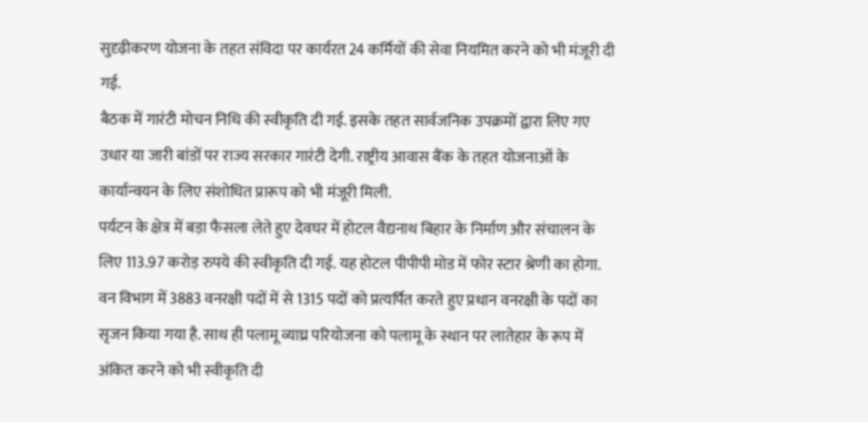सुदृढ़ीकरण योजना के तहत संविदा पर कार्यरत 24 कर्मियों की सेवा नियमित करने को भी मंजूरी दी गई.
बैठक में गारंटी मोचन निधि की स्वीकृति दी गई. इसके तहत सार्वजनिक उपक्रमों द्वारा लिए गए उधार या जारी बांडों पर राज्य सरकार गारंटी देगी. राष्ट्रीय आवास बैंक के तहत योजनाओं के कार्यान्वयन के लिए संशोधित प्रारूप को भी मंजूरी मिली.
पर्यटन के क्षेत्र में बड़ा फैसला लेते हुए देवघर में होटल वैद्यनाथ बिहार के निर्माण और संचालन के लिए 113.97 करोड़ रुपये की स्वीकृति दी गई. यह होटल पीपीपी मोड में फोर स्टार श्रेणी का होगा.
वन विभाग में 3883 वनरक्षी पदों में से 1315 पदों को प्रत्यर्पित करते हुए प्रधान वनरक्षी के पदों का सृजन किया गया है. साथ ही पलामू व्याघ्र परियोजना को पलामू के स्थान पर लातेहार के रूप में अंकित करने को भी स्वीकृति दी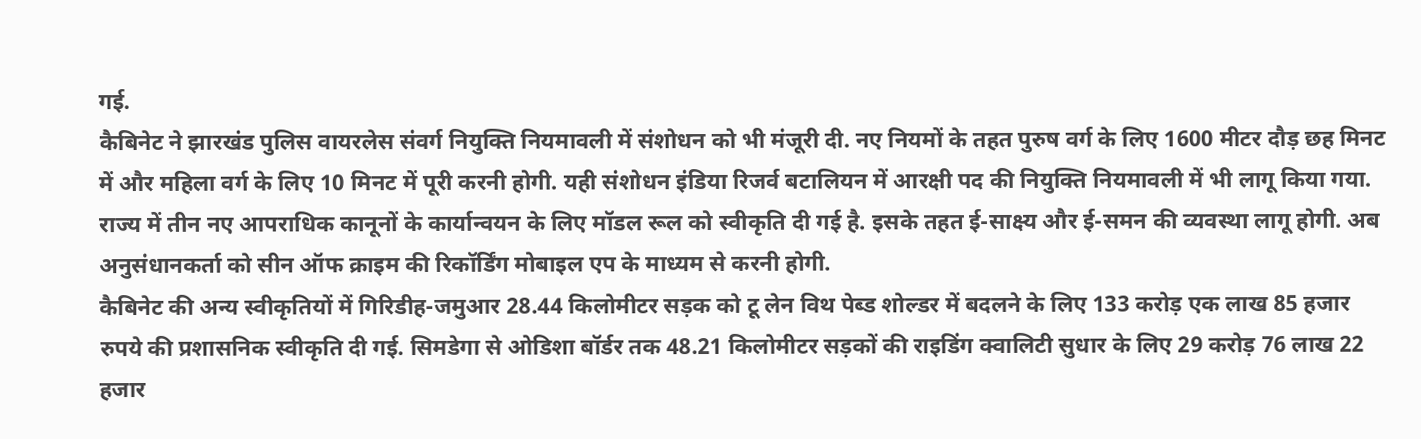गई.
कैबिनेट ने झारखंड पुलिस वायरलेस संवर्ग नियुक्ति नियमावली में संशोधन को भी मंजूरी दी. नए नियमों के तहत पुरुष वर्ग के लिए 1600 मीटर दौड़ छह मिनट में और महिला वर्ग के लिए 10 मिनट में पूरी करनी होगी. यही संशोधन इंडिया रिजर्व बटालियन में आरक्षी पद की नियुक्ति नियमावली में भी लागू किया गया.
राज्य में तीन नए आपराधिक कानूनों के कार्यान्वयन के लिए मॉडल रूल को स्वीकृति दी गई है. इसके तहत ई-साक्ष्य और ई-समन की व्यवस्था लागू होगी. अब अनुसंधानकर्ता को सीन ऑफ क्राइम की रिकॉर्डिंग मोबाइल एप के माध्यम से करनी होगी.
कैबिनेट की अन्य स्वीकृतियों में गिरिडीह-जमुआर 28.44 किलोमीटर सड़क को टू लेन विथ पेब्ड शोल्डर में बदलने के लिए 133 करोड़ एक लाख 85 हजार रुपये की प्रशासनिक स्वीकृति दी गई. सिमडेगा से ओडिशा बॉर्डर तक 48.21 किलोमीटर सड़कों की राइडिंग क्वालिटी सुधार के लिए 29 करोड़ 76 लाख 22 हजार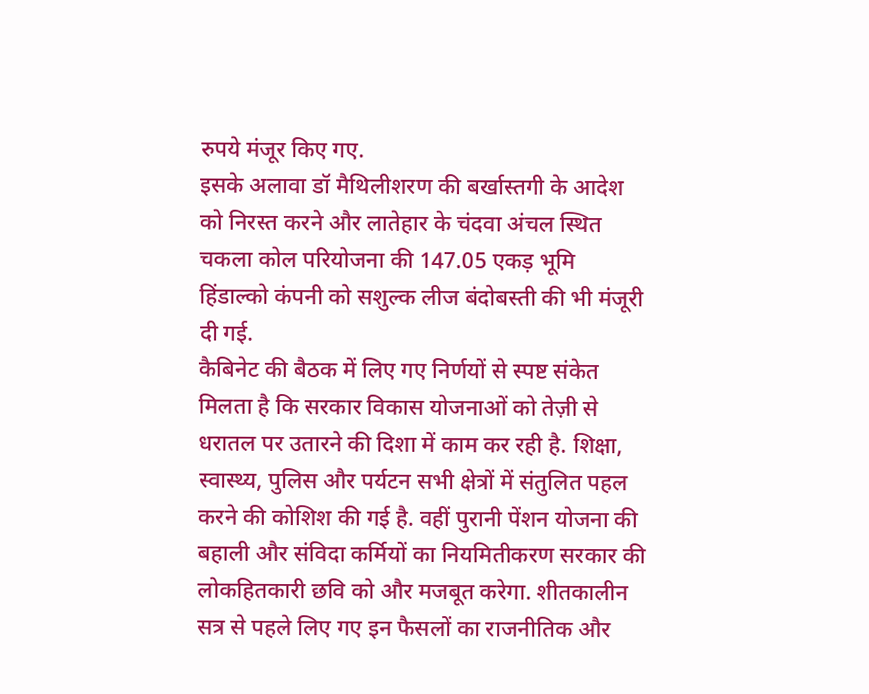रुपये मंजूर किए गए.
इसके अलावा डॉ मैथिलीशरण की बर्खास्तगी के आदेश को निरस्त करने और लातेहार के चंदवा अंचल स्थित चकला कोल परियोजना की 147.05 एकड़ भूमि हिंडाल्को कंपनी को सशुल्क लीज बंदोबस्ती की भी मंजूरी दी गई.
कैबिनेट की बैठक में लिए गए निर्णयों से स्पष्ट संकेत मिलता है कि सरकार विकास योजनाओं को तेज़ी से धरातल पर उतारने की दिशा में काम कर रही है. शिक्षा, स्वास्थ्य, पुलिस और पर्यटन सभी क्षेत्रों में संतुलित पहल करने की कोशिश की गई है. वहीं पुरानी पेंशन योजना की बहाली और संविदा कर्मियों का नियमितीकरण सरकार की लोकहितकारी छवि को और मजबूत करेगा. शीतकालीन सत्र से पहले लिए गए इन फैसलों का राजनीतिक और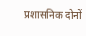प्रशासनिक दोनों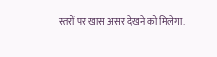स्तरों पर खास असर देखने को मिलेगा.